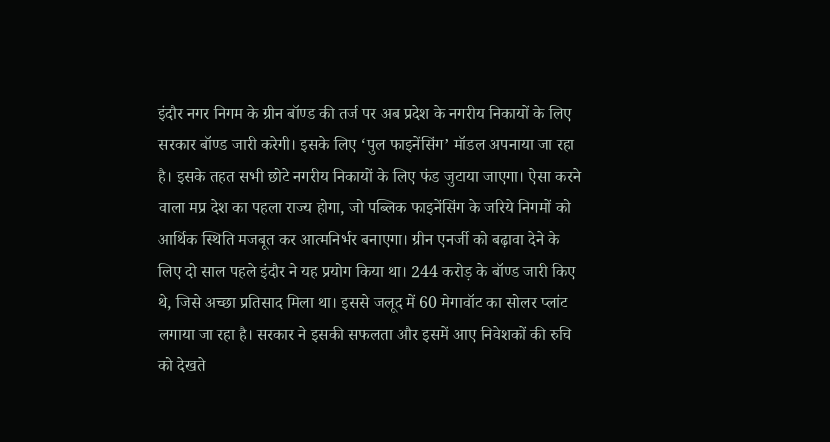इंदौर नगर निगम के ग्रीन बॉण्ड की तर्ज पर अब प्रदेश के नगरीय निकायों के लिए सरकार बॉण्ड जारी करेगी। इसके लिए ‘पुल फाइनेंसिंग’ मॉडल अपनाया जा रहा है। इसके तहत सभी छोटे नगरीय निकायों के लिए फंड जुटाया जाएगा। ऐसा करने वाला मप्र देश का पहला राज्य होगा, जो पब्लिक फाइनेंसिंग के जरिये निगमों को आर्थिक स्थिति मजबूत कर आत्मनिर्भर बनाएगा। ग्रीन एनर्जी को बढ़ावा देने के लिए दो साल पहले इंदौर ने यह प्रयोग किया था। 244 करोड़ के बॉण्ड जारी किए थे, जिसे अच्छा प्रतिसाद मिला था। इससे जलूद में 60 मेगावॉट का सोलर प्लांट लगाया जा रहा है। सरकार ने इसकी सफलता और इसमें आए निवेशकों की रुचि को देखते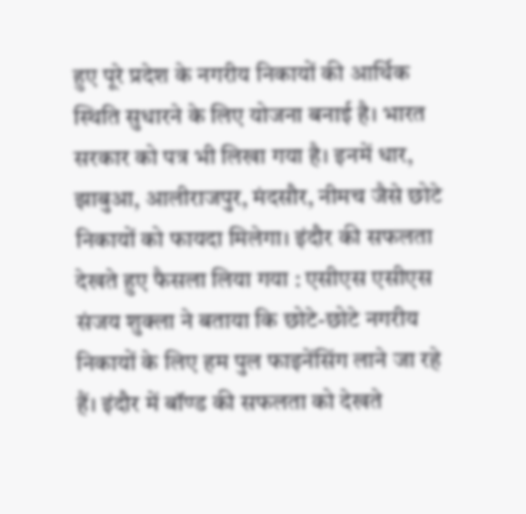हुए पूरे प्रदेश के नगरीय निकायों की आर्थिक स्थिति सुधारने के लिए योजना बनाई है। भारत सरकार को पत्र भी लिखा गया है। इनमें धार, झाबुआ, आलीराजपुर, मंदसौर, नीमच जैसे छोटे निकायों को फायदा मिलेगा। इंदौर की सफलता देखते हुए फैसला लिया गया : एसीएस एसीएस संजय शुक्ला ने बताया कि छोटे-छोटे नगरीय निकायों के लिए हम पुल फाइनेंसिंग लाने जा रहे हैं। इंदौर में बॉण्ड की सफलता को देखते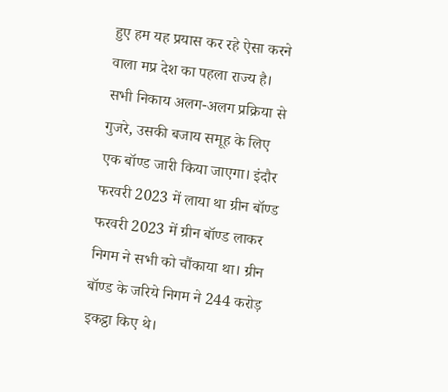हुए हम यह प्रयास कर रहे ऐसा करने वाला मप्र देश का पहला राज्य है। सभी निकाय अलग-अलग प्रक्रिया से गुजरे, उसकी बजाय समूह के लिए एक बॉण्ड जारी किया जाएगा। इंदौर फरवरी 2023 में लाया था ग्रीन बॉण्ड फरवरी 2023 में ग्रीन बॉण्ड लाकर निगम ने सभी को चौंकाया था। ग्रीन बॉण्ड के जरिये निगम ने 244 करोड़ इकट्ठा किए थे।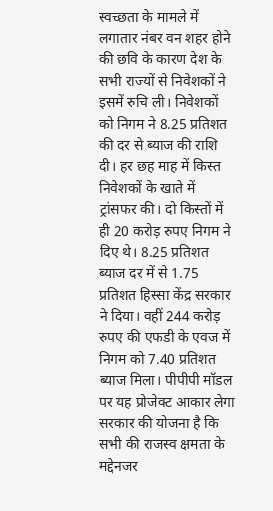स्वच्छता के मामले में लगातार नंबर वन शहर होने की छवि के कारण देश के सभी राज्यों से निवेशकों ने इसमें रुचि ली। निवेशकों को निगम ने 8.25 प्रतिशत की दर से ब्याज की राशि दी। हर छह माह में किस्त निवेशकों के खाते में ट्रांसफर की। दो किस्तों में ही 20 करोड़ रुपए निगम ने दिए थे। 8.25 प्रतिशत ब्याज दर में से 1.75 प्रतिशत हिस्सा केंद्र सरकार ने दिया। वहीं 244 करोड़ रुपए की एफडी के एवज में निगम को 7.40 प्रतिशत ब्याज मिला। पीपीपी मॉडल पर यह प्रोजेक्ट आकार लेगा सरकार की योजना है कि सभी की राजस्व क्षमता के मद्देनजर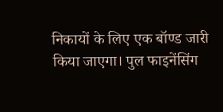निकायों के लिए एक बॉण्ड जारी किया जाएगा। पुल फाइनेंसिंग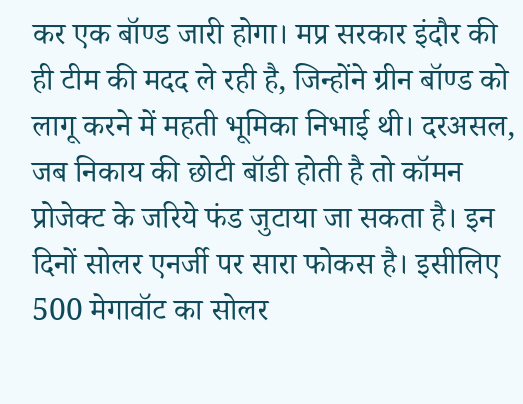कर एक बॉण्ड जारी होगा। मप्र सरकार इंदौर की ही टीम की मदद ले रही है, जिन्होंने ग्रीन बॉण्ड को लागू करने में महती भूमिका निभाई थी। दरअसल, जब निकाय की छोटी बॉडी होती है तो कॉमन प्रोजेक्ट के जरिये फंड जुटाया जा सकता है। इन दिनों सोलर एनर्जी पर सारा फोकस है। इसीलिए 500 मेगावॉट का सोलर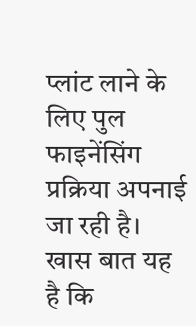प्लांट लाने के लिए पुल फाइनेंसिंग प्रक्रिया अपनाई जा रही है। खास बात यह है कि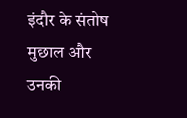इंदौर के संतोष मुछाल और उनकी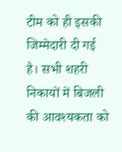टीम को ही इसकी जिम्मेदारी दी गई है। सभी शहरी निकायों में बिजली की आवश्यकता को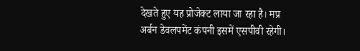देखते हुए यह प्रोजेक्ट लाया जा रहा है। मप्र अर्बन डेवलपमेंट कंपनी इसमें एसपीवी रहेगी।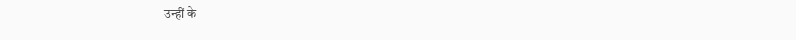उन्हीं के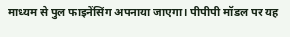माध्यम से पुल फाइनेंसिंग अपनाया जाएगा। पीपीपी मॉडल पर यह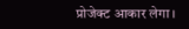प्रोजेक्ट आकार लेगा।